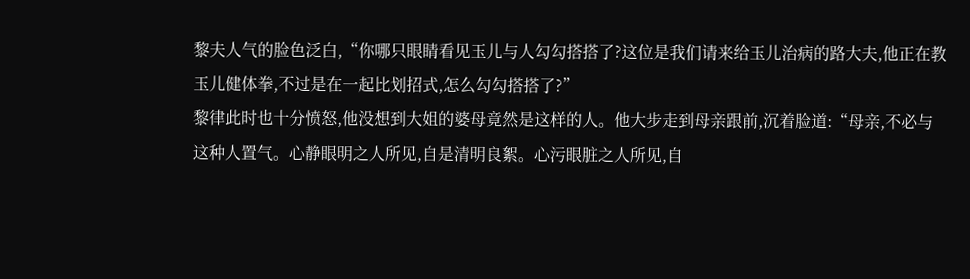黎夫人气的脸色泛白,“你哪只眼睛看见玉儿与人勾勾搭搭了?这位是我们请来给玉儿治病的路大夫,他正在教玉儿健体拳,不过是在一起比划招式,怎么勾勾搭搭了?”
黎律此时也十分愤怒,他没想到大姐的婆母竟然是这样的人。他大步走到母亲跟前,沉着脸道:“母亲,不必与这种人置气。心静眼明之人所见,自是清明良絮。心污眼脏之人所见,自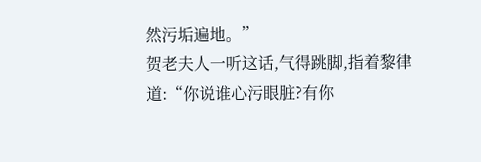然污垢遍地。”
贺老夫人一听这话,气得跳脚,指着黎律道:“你说谁心污眼脏?有你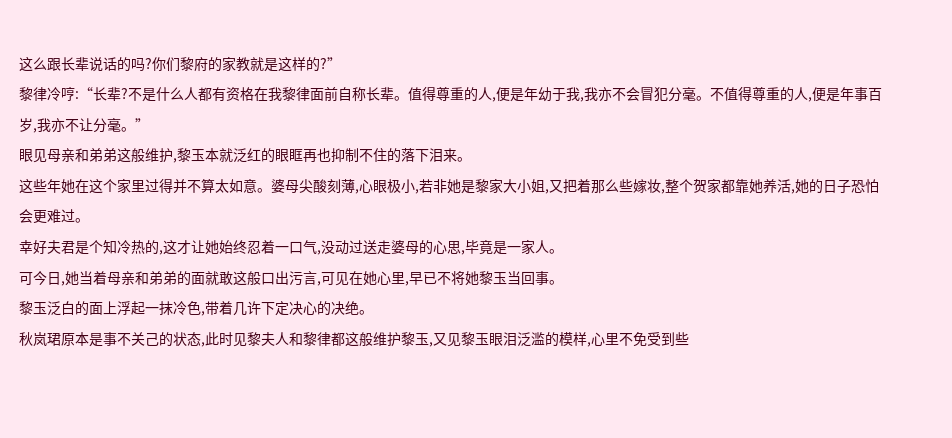这么跟长辈说话的吗?你们黎府的家教就是这样的?”
黎律冷哼:“长辈?不是什么人都有资格在我黎律面前自称长辈。值得尊重的人,便是年幼于我,我亦不会冒犯分毫。不值得尊重的人,便是年事百岁,我亦不让分毫。”
眼见母亲和弟弟这般维护,黎玉本就泛红的眼眶再也抑制不住的落下泪来。
这些年她在这个家里过得并不算太如意。婆母尖酸刻薄,心眼极小,若非她是黎家大小姐,又把着那么些嫁妆,整个贺家都靠她养活,她的日子恐怕会更难过。
幸好夫君是个知冷热的,这才让她始终忍着一口气,没动过送走婆母的心思,毕竟是一家人。
可今日,她当着母亲和弟弟的面就敢这般口出污言,可见在她心里,早已不将她黎玉当回事。
黎玉泛白的面上浮起一抹冷色,带着几许下定决心的决绝。
秋岚珺原本是事不关己的状态,此时见黎夫人和黎律都这般维护黎玉,又见黎玉眼泪泛滥的模样,心里不免受到些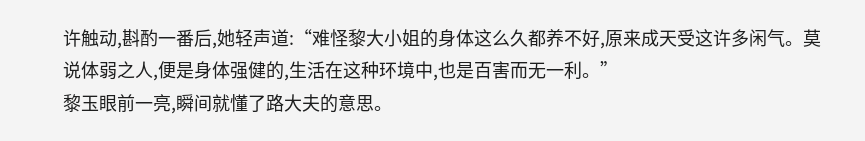许触动,斟酌一番后,她轻声道:“难怪黎大小姐的身体这么久都养不好,原来成天受这许多闲气。莫说体弱之人,便是身体强健的,生活在这种环境中,也是百害而无一利。”
黎玉眼前一亮,瞬间就懂了路大夫的意思。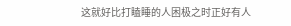这就好比打瞌睡的人困极之时正好有人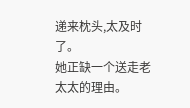递来枕头,太及时了。
她正缺一个送走老太太的理由。